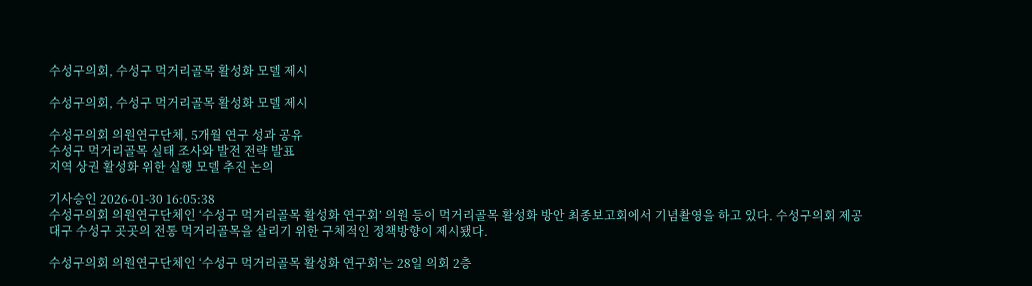수성구의회, 수성구 먹거리골목 활성화 모델 제시

수성구의회, 수성구 먹거리골목 활성화 모델 제시

수성구의회 의원연구단체, 5개월 연구 성과 공유
수성구 먹거리골목 실태 조사와 발전 전략 발표
지역 상권 활성화 위한 실행 모델 추진 논의

기사승인 2026-01-30 16:05:38
수성구의회 의원연구단체인 ‘수성구 먹거리골목 활성화 연구회’ 의원 등이 먹거리골목 활성화 방안 최종보고회에서 기념촬영을 하고 있다. 수성구의회 제공
대구 수성구 곳곳의 전통 먹거리골목을 살리기 위한 구체적인 정책방향이 제시됐다.

수성구의회 의원연구단체인 ‘수성구 먹거리골목 활성화 연구회’는 28일 의회 2층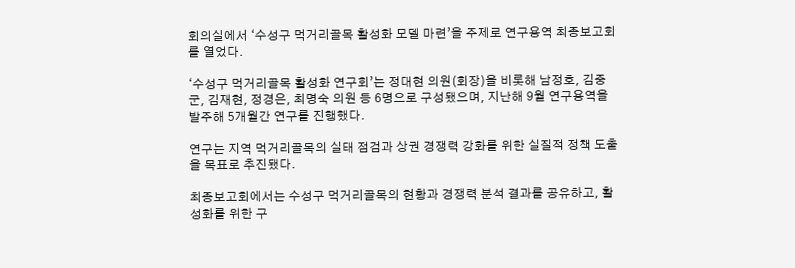회의실에서 ‘수성구 먹거리골목 활성화 모델 마련’을 주제로 연구용역 최종보고회를 열었다.

‘수성구 먹거리골목 활성화 연구회’는 정대현 의원(회장)을 비롯해 남정호, 김중군, 김재현, 정경은, 최명숙 의원 등 6명으로 구성됐으며, 지난해 9월 연구용역을 발주해 5개월간 연구를 진행했다.

연구는 지역 먹거리골목의 실태 점검과 상권 경쟁력 강화를 위한 실질적 정책 도출을 목표로 추진됐다.

최종보고회에서는 수성구 먹거리골목의 현황과 경쟁력 분석 결과를 공유하고, 활성화를 위한 구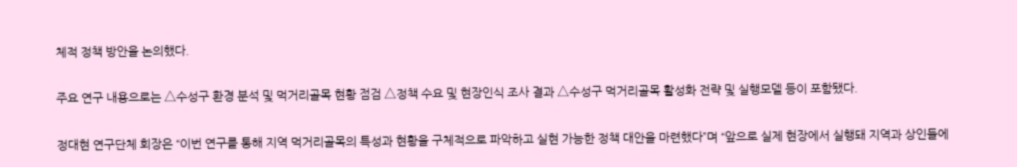체적 정책 방안을 논의했다.

주요 연구 내용으로는 △수성구 환경 분석 및 먹거리골목 현황 점검 △정책 수요 및 현장인식 조사 결과 △수성구 먹거리골목 활성화 전략 및 실행모델 등이 포함됐다.

정대현 연구단체 회장은 “이번 연구를 통해 지역 먹거리골목의 특성과 현황을 구체적으로 파악하고 실현 가능한 정책 대안을 마련했다”며 “앞으로 실제 현장에서 실행돼 지역과 상인들에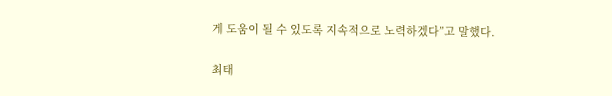게 도움이 될 수 있도록 지속적으로 노력하겠다”고 말했다.

최태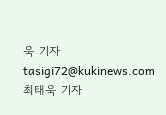욱 기자
tasigi72@kukinews.com
최태욱 기자